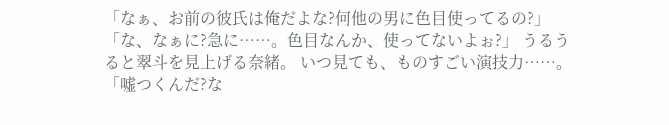「なぁ、お前の彼氏は俺だよな?何他の男に色目使ってるの?」 「な、なぁに?急に……。色目なんか、使ってないよぉ?」 うるうると翠斗を見上げる奈緒。 いつ見ても、ものすごい演技力……。 「嘘つくんだ?な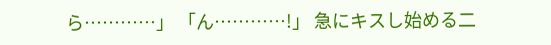ら…………」 「ん…………!」 急にキスし始める二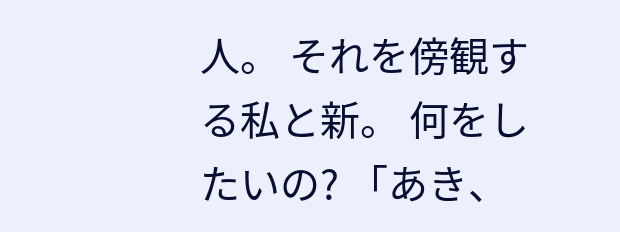人。 それを傍観する私と新。 何をしたいの? 「あき、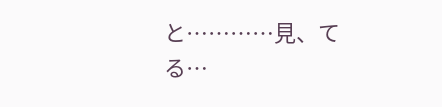と…………見、てる…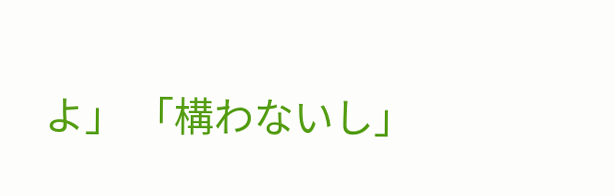よ」 「構わないし」